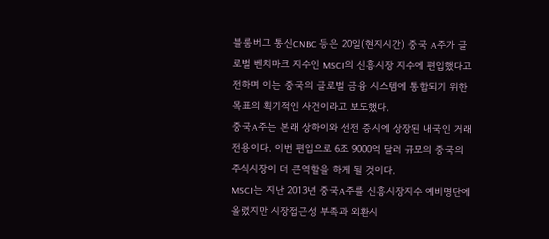블룸버그 통신CNBC 등은 20일(현지시간) 중국 A주가 글로벌 벤치마크 지수인 MSCI의 신흥시장 지수에 편입했다고 전하며 이는 중국의 글로벌 금융 시스템에 통합되기 위한 목표의 획기적인 사건이라고 보도했다.
중국A주는 본래 상하이와 선전 증시에 상장된 내국인 거래 전용이다. 이번 편입으로 6조 9000억 달러 규모의 중국의 주식시장이 더 큰역할을 하게 될 것이다.
MSCI는 지난 2013년 중국A주를 신흥시장지수 예비명단에 올렸지만 시장접근성 부족과 외환시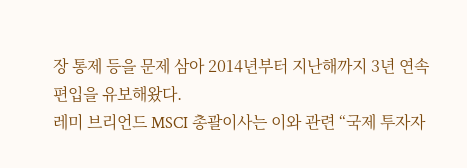장 통제 등을 문제 삼아 2014년부터 지난해까지 3년 연속 편입을 유보해왔다.
레미 브리언드 MSCI 총괄이사는 이와 관련 “국제 투자자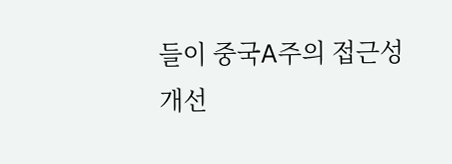들이 중국A주의 접근성 개선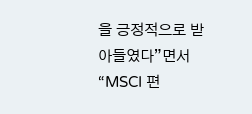을 긍정적으로 받아들였다”면서 “MSCI 편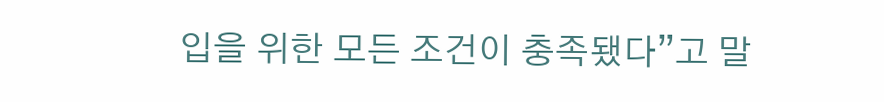입을 위한 모든 조건이 충족됐다”고 말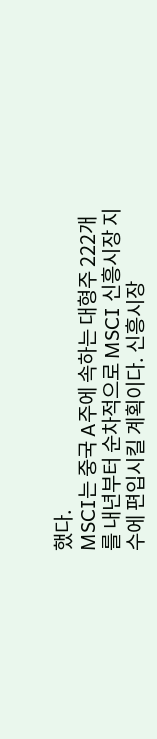했다.
MSCI는 중국 A주에 속하는 대형주 222개를 내년부터 순차적으로 MSCI 신흥시장 지수에 편입시킬 계획이다. 신흥시장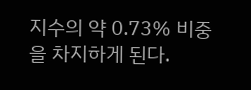지수의 약 0.73% 비중을 차지하게 된다.